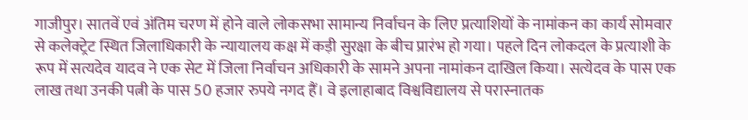गाजीपुर। सातवें एवं अंतिम चरण में होने वाले लोकसभा सामान्य निर्वाचन के लिए प्रत्याशियों के नामांकन का कार्य सोमवार से कलेक्ट्रेट स्थित जिलाधिकारी के न्यायालय कक्ष में कड़ी सुरक्षा के बीच प्रारंभ हो गया। पहले दिन लोकदल के प्रत्याशी के रूप में सत्यदेव यादव ने एक सेट में जिला निर्वाचन अधिकारी के सामने अपना नामांकन दाखिल किया। सत्येदव के पास एक लाख तथा उनकी पत्नी के पास 50 हजार रुपये नगद हैं। वे इलाहाबाद विश्वविद्यालय से परास्नातक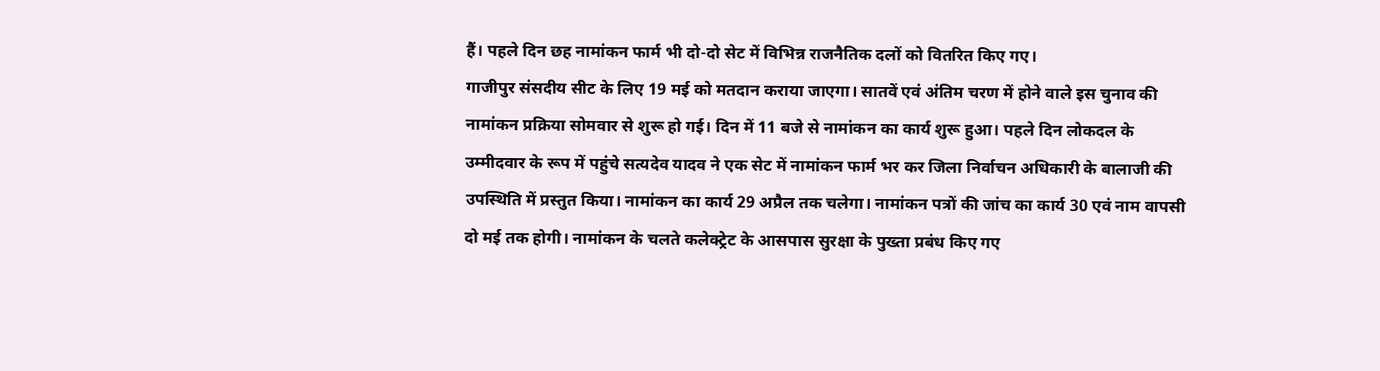हैं। पहले दिन छह नामांकन फार्म भी दो-दो सेट में विभिन्न राजनैतिक दलों को वितरित किए गए।
गाजीपुर संसदीय सीट के लिए 19 मई को मतदान कराया जाएगा। सातवें एवं अंतिम चरण में होने वाले इस चुनाव की नामांकन प्रक्रिया सोमवार से शुरू हो गई। दिन में 11 बजे से नामांकन का कार्य शुरू हुआ। पहले दिन लोकदल के उम्मीदवार के रूप में पहुंचे सत्यदेव यादव ने एक सेट में नामांकन फार्म भर कर जिला निर्वाचन अधिकारी के बालाजी की उपस्थिति में प्रस्तुत किया। नामांकन का कार्य 29 अप्रैल तक चलेगा। नामांकन पत्रों की जांच का कार्य 30 एवं नाम वापसी दो मई तक होगी। नामांकन के चलते कलेक्ट्रेट के आसपास सुरक्षा के पुख्ता प्रबंध किए गए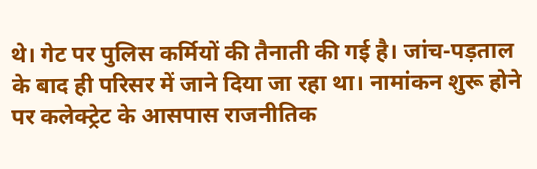थे। गेट पर पुलिस कर्मियों की तैनाती की गई है। जांच-पड़ताल के बाद ही परिसर में जाने दिया जा रहा था। नामांकन शुरू होने पर कलेक्ट्रेट के आसपास राजनीतिक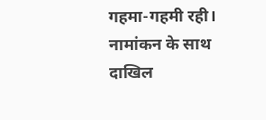गहमा-गहमी रही। नामांकन के साथ दाखिल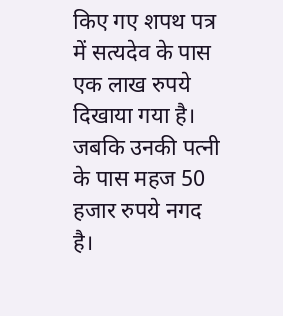किए गए शपथ पत्र में सत्यदेव के पास एक लाख रुपये दिखाया गया है। जबकि उनकी पत्नी के पास महज 50 हजार रुपये नगद है।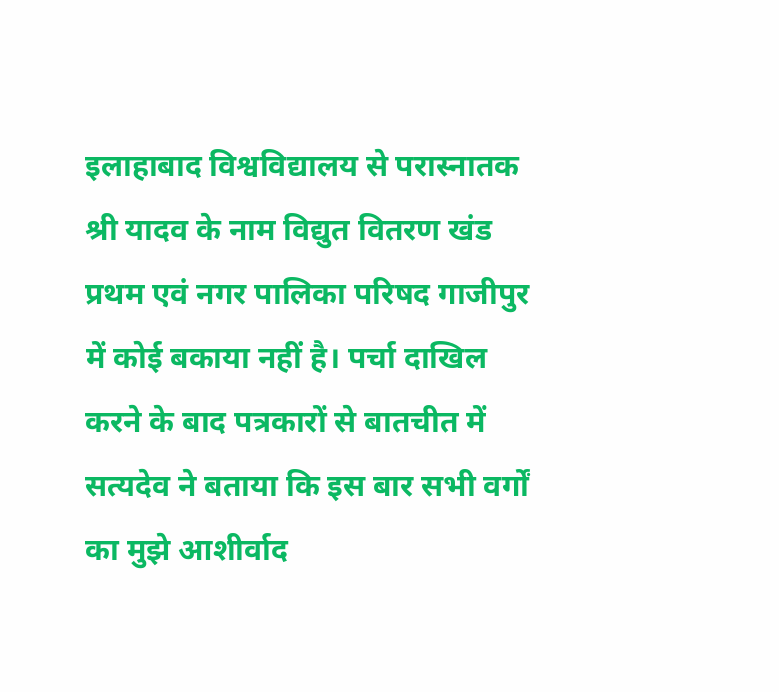इलाहाबाद विश्वविद्यालय से परास्नातक श्री यादव के नाम विद्युत वितरण खंड प्रथम एवं नगर पालिका परिषद गाजीपुर में कोई बकाया नहीं है। पर्चा दाखिल करने के बाद पत्रकारों से बातचीत में सत्यदेव ने बताया कि इस बार सभी वर्गों का मुझे आशीर्वाद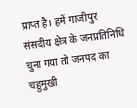प्राप्त है। हमें गाजीपुर संसदीय क्षेत्र के जनप्रतिनिधि चुना गया तो जनपद का चहुमुखी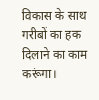विकास के साथ गरीबों का हक दिलाने का काम करूंगा।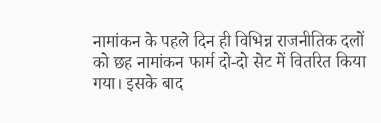नामांकन के पहले दिन ही विभिन्न राजनीतिक दलों को छह नामांकन फार्म दो-दो सेट में वितरित किया गया। इसके बाद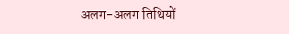अलग-अलग तिथियों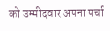को उम्मीदवार अपना पर्चा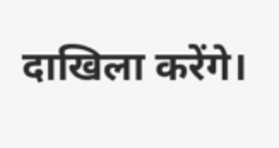दाखिला करेंगे।